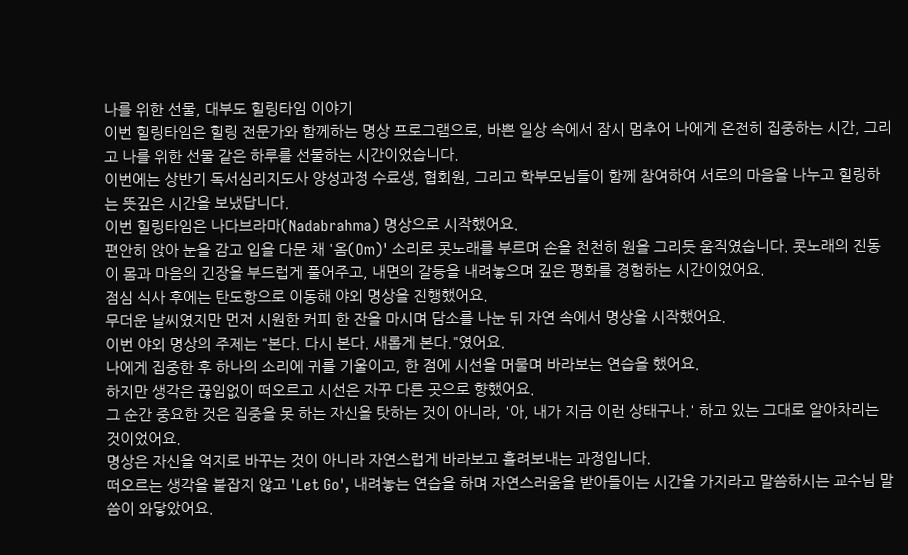나를 위한 선물, 대부도 힐링타임 이야기
이번 힐링타임은 힐링 전문가와 함께하는 명상 프로그램으로, 바쁜 일상 속에서 잠시 멈추어 나에게 온전히 집중하는 시간, 그리고 나를 위한 선물 같은 하루를 선물하는 시간이었습니다.
이번에는 상반기 독서심리지도사 양성과정 수료생, 협회원, 그리고 학부모님들이 함께 참여하여 서로의 마음을 나누고 힐링하는 뜻깊은 시간을 보냈답니다.
이번 힐링타임은 나다브라마(Nadabrahma) 명상으로 시작했어요.
편안히 앉아 눈을 감고 입을 다문 채 '옴(Om)' 소리로 콧노래를 부르며 손을 천천히 원을 그리듯 움직였습니다. 콧노래의 진동이 몸과 마음의 긴장을 부드럽게 풀어주고, 내면의 갈등을 내려놓으며 깊은 평화를 경험하는 시간이었어요.
점심 식사 후에는 탄도항으로 이동해 야외 명상을 진행했어요.
무더운 날씨였지만 먼저 시원한 커피 한 잔을 마시며 담소를 나눈 뒤 자연 속에서 명상을 시작했어요.
이번 야외 명상의 주제는 "본다. 다시 본다. 새롭게 본다."였어요.
나에게 집중한 후 하나의 소리에 귀를 기울이고, 한 점에 시선을 머물며 바라보는 연습을 했어요.
하지만 생각은 끊임없이 떠오르고 시선은 자꾸 다른 곳으로 향했어요.
그 순간 중요한 것은 집중을 못 하는 자신을 탓하는 것이 아니라, '아, 내가 지금 이런 상태구나.' 하고 있는 그대로 알아차리는 것이었어요.
명상은 자신을 억지로 바꾸는 것이 아니라 자연스럽게 바라보고 흘려보내는 과정입니다.
떠오르는 생각을 붙잡지 않고 'Let Go', 내려놓는 연습을 하며 자연스러움을 받아들이는 시간을 가지라고 말씀하시는 교수님 말씀이 와닿았어요.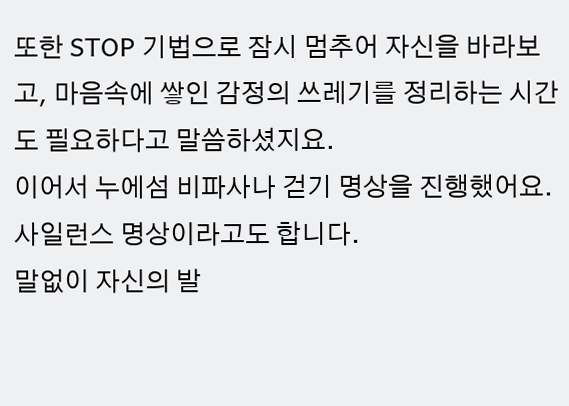또한 STOP 기법으로 잠시 멈추어 자신을 바라보고, 마음속에 쌓인 감정의 쓰레기를 정리하는 시간도 필요하다고 말씀하셨지요.
이어서 누에섬 비파사나 걷기 명상을 진행했어요.
사일런스 명상이라고도 합니다.
말없이 자신의 발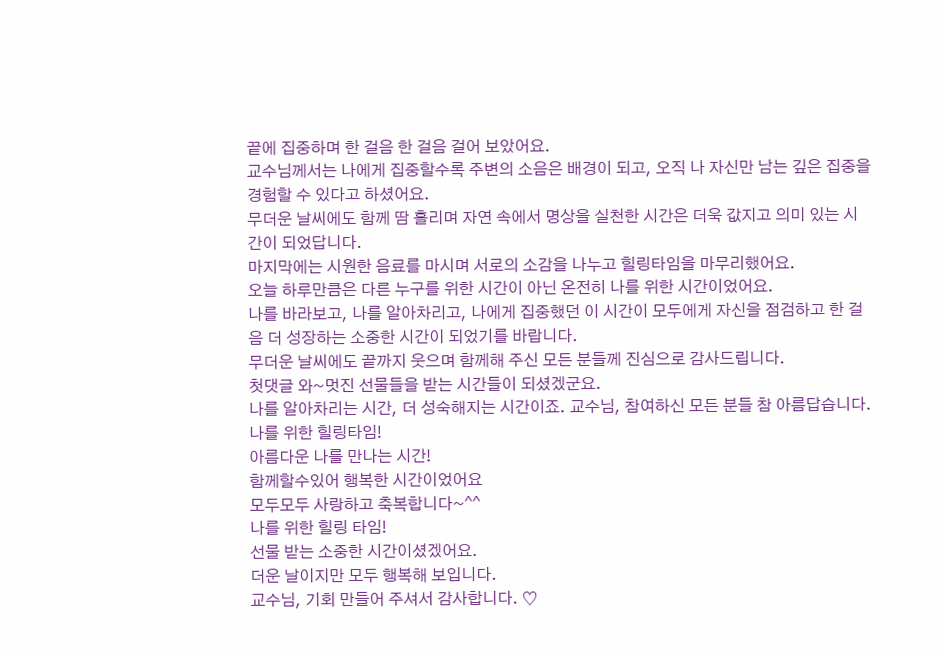끝에 집중하며 한 걸음 한 걸음 걸어 보았어요.
교수님께서는 나에게 집중할수록 주변의 소음은 배경이 되고, 오직 나 자신만 남는 깊은 집중을 경험할 수 있다고 하셨어요.
무더운 날씨에도 함께 땀 흘리며 자연 속에서 명상을 실천한 시간은 더욱 값지고 의미 있는 시간이 되었답니다.
마지막에는 시원한 음료를 마시며 서로의 소감을 나누고 힐링타임을 마무리했어요.
오늘 하루만큼은 다른 누구를 위한 시간이 아닌 온전히 나를 위한 시간이었어요.
나를 바라보고, 나를 알아차리고, 나에게 집중했던 이 시간이 모두에게 자신을 점검하고 한 걸음 더 성장하는 소중한 시간이 되었기를 바랍니다.
무더운 날씨에도 끝까지 웃으며 함께해 주신 모든 분들께 진심으로 감사드립니다.
첫댓글 와~멋진 선물들을 받는 시간들이 되셨겠군요.
나를 알아차리는 시간, 더 성숙해지는 시간이죠. 교수님, 참여하신 모든 분들 참 아름답습니다.
나를 위한 힐링타임!
아름다운 나를 만나는 시간!
함께할수있어 행복한 시간이었어요
모두모두 사랑하고 축복합니다~^^
나를 위한 힐링 타임!
선물 받는 소중한 시간이셨겠어요.
더운 날이지만 모두 행복해 보입니다.
교수님, 기회 만들어 주셔서 감사합니다. ♡